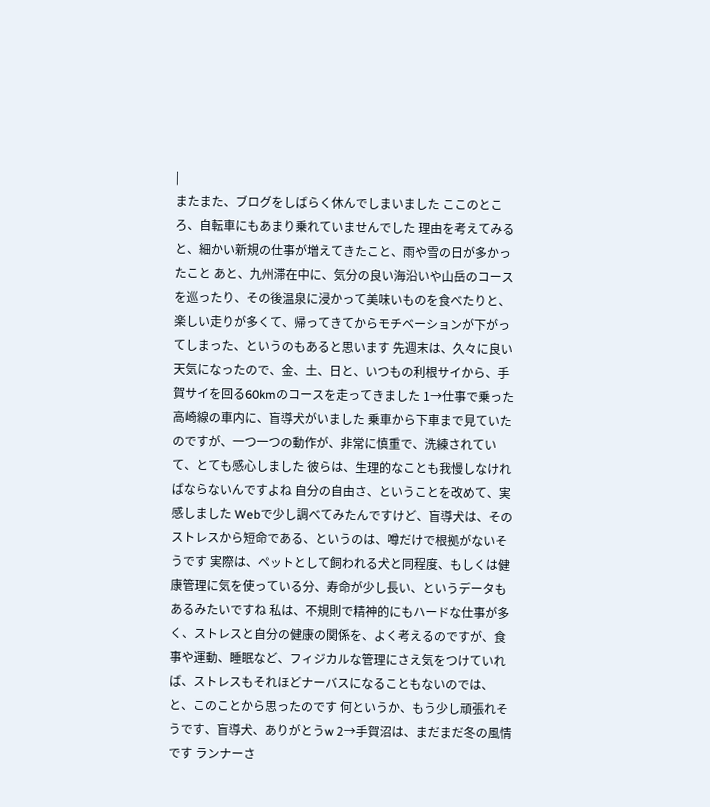|
またまた、ブログをしばらく休んでしまいました ここのところ、自転車にもあまり乗れていませんでした 理由を考えてみると、細かい新規の仕事が増えてきたこと、雨や雪の日が多かったこと あと、九州滞在中に、気分の良い海沿いや山岳のコースを巡ったり、その後温泉に浸かって美味いものを食べたりと、楽しい走りが多くて、帰ってきてからモチベーションが下がってしまった、というのもあると思います 先週末は、久々に良い天気になったので、金、土、日と、いつもの利根サイから、手賀サイを回る60kmのコースを走ってきました 1→仕事で乗った高崎線の車内に、盲導犬がいました 乗車から下車まで見ていたのですが、一つ一つの動作が、非常に慎重で、洗練されていて、とても感心しました 彼らは、生理的なことも我慢しなければならないんですよね 自分の自由さ、ということを改めて、実感しました Webで少し調べてみたんですけど、盲導犬は、そのストレスから短命である、というのは、噂だけで根拠がないそうです 実際は、ペットとして飼われる犬と同程度、もしくは健康管理に気を使っている分、寿命が少し長い、というデータもあるみたいですね 私は、不規則で精神的にもハードな仕事が多く、ストレスと自分の健康の関係を、よく考えるのですが、食事や運動、睡眠など、フィジカルな管理にさえ気をつけていれば、ストレスもそれほどナーバスになることもないのでは、と、このことから思ったのです 何というか、もう少し頑張れそうです、盲導犬、ありがとうw 2→手賀沼は、まだまだ冬の風情です ランナーさ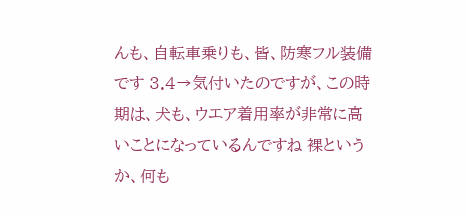んも、自転車乗りも、皆、防寒フル装備です 3.4→気付いたのですが、この時期は、犬も、ウエア着用率が非常に高いことになっているんですね 裸というか、何も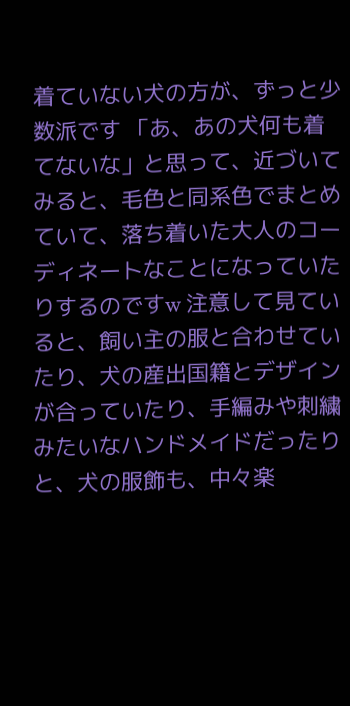着ていない犬の方が、ずっと少数派です 「あ、あの犬何も着てないな」と思って、近づいてみると、毛色と同系色でまとめていて、落ち着いた大人のコーディネートなことになっていたりするのですw 注意して見ていると、飼い主の服と合わせていたり、犬の産出国籍とデザインが合っていたり、手編みや刺繍みたいなハンドメイドだったりと、犬の服飾も、中々楽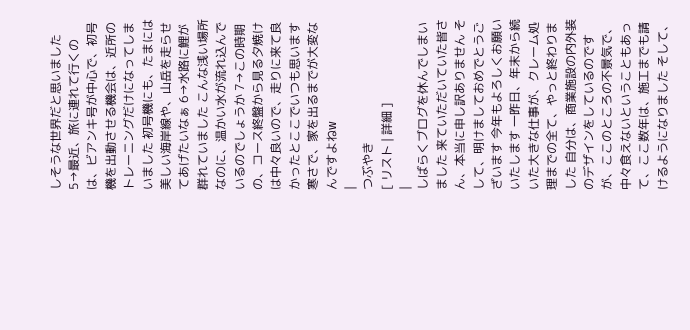しそうな世界だと思いました 5→最近、旅に連れて行くのは、ビアンキ号が中心で、初号機を出動させる機会は、近所のトレーニングだけになってしまいました 初号機にも、たまには美しい海岸線や、山岳を走らせてあげたいなぁ 6→水路に鯉が群れていました こんな浅い場所なのに、温かい水が流れ込んでいるのでしょうか 7→この時期の、コース終盤から見る夕焼けは中々良いので、走りに来て良かったとここでいつも思います 寒さで、家を出るまでが大変なんですよねw
|
つぶやき
[ リスト | 詳細 ]
|
しばらくブログを休んでしまいました 来ていただいていた皆さん、本当に申し訳ありません そして、明けましておめでとうございます 今年もよろしくお願いいたします 一昨日、年末から続いた大きな仕事が、クレーム処理までの全て、やっと終わりました 自分は、商業施設の内外装のデザインをしているのですが、ここのところの不景気で、中々食えないということもあって、ここ数年は、施工までも請けるようになりました そして、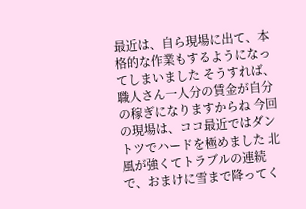最近は、自ら現場に出て、本格的な作業もするようになってしまいました そうすれば、職人さん一人分の賃金が自分の稼ぎになりますからね 今回の現場は、ココ最近ではダントツでハードを極めました 北風が強くてトラブルの連続で、おまけに雪まで降ってく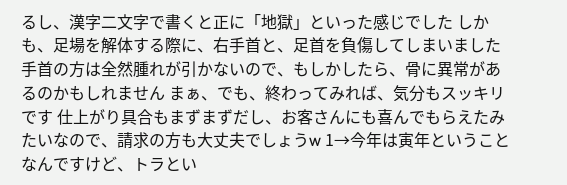るし、漢字二文字で書くと正に「地獄」といった感じでした しかも、足場を解体する際に、右手首と、足首を負傷してしまいました 手首の方は全然腫れが引かないので、もしかしたら、骨に異常があるのかもしれません まぁ、でも、終わってみれば、気分もスッキリです 仕上がり具合もまずまずだし、お客さんにも喜んでもらえたみたいなので、請求の方も大丈夫でしょうw 1→今年は寅年ということなんですけど、トラとい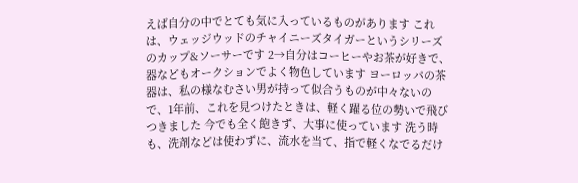えば自分の中でとても気に入っているものがあります これは、ウェッジウッドのチャイニーズタイガーというシリーズのカップ&ソーサーです 2→自分はコーヒーやお茶が好きで、器などもオークションでよく物色しています ヨーロッパの茶器は、私の様なむさい男が持って似合うものが中々ないので、1年前、これを見つけたときは、軽く躍る位の勢いで飛びつきました 今でも全く飽きず、大事に使っています 洗う時も、洗剤などは使わずに、流水を当て、指で軽くなでるだけ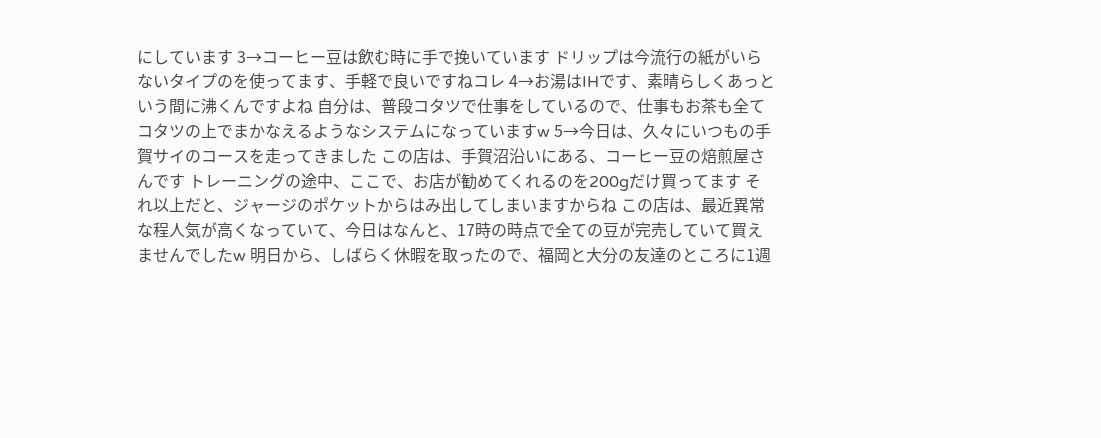にしています 3→コーヒー豆は飲む時に手で挽いています ドリップは今流行の紙がいらないタイプのを使ってます、手軽で良いですねコレ 4→お湯はIHです、素晴らしくあっという間に沸くんですよね 自分は、普段コタツで仕事をしているので、仕事もお茶も全てコタツの上でまかなえるようなシステムになっていますw 5→今日は、久々にいつもの手賀サイのコースを走ってきました この店は、手賀沼沿いにある、コーヒー豆の焙煎屋さんです トレーニングの途中、ここで、お店が勧めてくれるのを200gだけ買ってます それ以上だと、ジャージのポケットからはみ出してしまいますからね この店は、最近異常な程人気が高くなっていて、今日はなんと、17時の時点で全ての豆が完売していて買えませんでしたw 明日から、しばらく休暇を取ったので、福岡と大分の友達のところに1週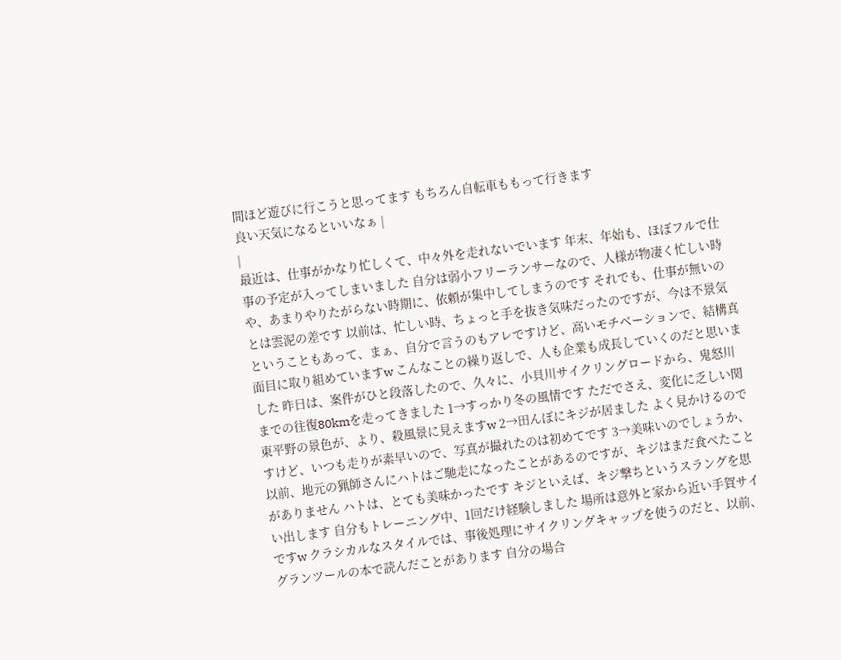間ほど遊びに行こうと思ってます もちろん自転車ももって行きます
良い天気になるといいなぁ |
|
最近は、仕事がかなり忙しくて、中々外を走れないでいます 年末、年始も、ほぼフルで仕事の予定が入ってしまいました 自分は弱小フリーランサーなので、人様が物凄く忙しい時や、あまりやりたがらない時期に、依頼が集中してしまうのです それでも、仕事が無いのとは雲泥の差です 以前は、忙しい時、ちょっと手を抜き気味だったのですが、今は不景気ということもあって、まぁ、自分で言うのもアレですけど、高いモチベーションで、結構真面目に取り組めていますw こんなことの繰り返しで、人も企業も成長していくのだと思いました 昨日は、案件がひと段落したので、久々に、小貝川サイクリングロードから、鬼怒川までの往復80kmを走ってきました 1→すっかり冬の風情です ただでさえ、変化に乏しい関東平野の景色が、より、殺風景に見えますw 2→田んぼにキジが居ました よく見かけるのですけど、いつも走りが素早いので、写真が撮れたのは初めてです 3→美味いのでしょうか、以前、地元の猟師さんにハトはご馳走になったことがあるのですが、キジはまだ食べたことがありません ハトは、とても美味かったです キジといえば、キジ撃ちというスラングを思い出します 自分もトレーニング中、1回だけ経験しました 場所は意外と家から近い手賀サイですw クラシカルなスタイルでは、事後処理にサイクリングキャップを使うのだと、以前、グランツールの本で読んだことがあります 自分の場合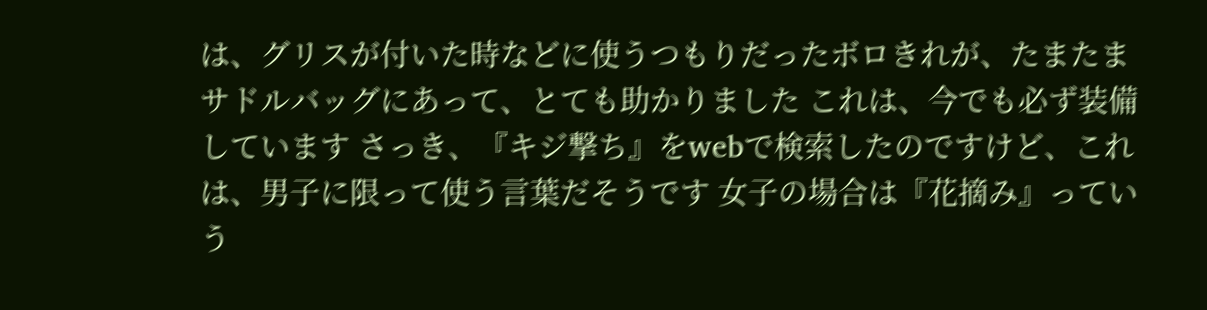は、グリスが付いた時などに使うつもりだったボロきれが、たまたまサドルバッグにあって、とても助かりました これは、今でも必ず装備しています さっき、『キジ撃ち』をwebで検索したのですけど、これは、男子に限って使う言葉だそうです 女子の場合は『花摘み』っていう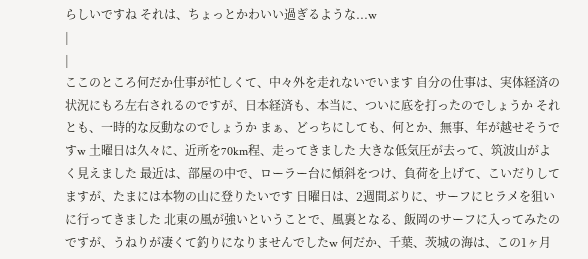らしいですね それは、ちょっとかわいい過ぎるような...w
|
|
ここのところ何だか仕事が忙しくて、中々外を走れないでいます 自分の仕事は、実体経済の状況にもろ左右されるのですが、日本経済も、本当に、ついに底を打ったのでしょうか それとも、一時的な反動なのでしょうか まぁ、どっちにしても、何とか、無事、年が越せそうですw 土曜日は久々に、近所を70km程、走ってきました 大きな低気圧が去って、筑波山がよく見えました 最近は、部屋の中で、ローラー台に傾斜をつけ、負荷を上げて、こいだりしてますが、たまには本物の山に登りたいです 日曜日は、2週間ぶりに、サーフにヒラメを狙いに行ってきました 北東の風が強いということで、風裏となる、飯岡のサーフに入ってみたのですが、うねりが凄くて釣りになりませんでしたw 何だか、千葉、茨城の海は、この1ヶ月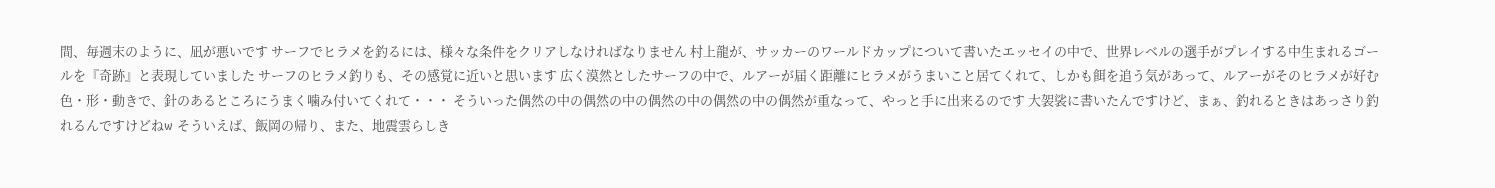間、毎週末のように、凪が悪いです サーフでヒラメを釣るには、様々な条件をクリアしなければなりません 村上龍が、サッカーのワールドカップについて書いたエッセイの中で、世界レベルの選手がプレイする中生まれるゴールを『奇跡』と表現していました サーフのヒラメ釣りも、その感覚に近いと思います 広く漠然としたサーフの中で、ルアーが届く距離にヒラメがうまいこと居てくれて、しかも餌を追う気があって、ルアーがそのヒラメが好む色・形・動きで、針のあるところにうまく噛み付いてくれて・・・ そういった偶然の中の偶然の中の偶然の中の偶然の中の偶然が重なって、やっと手に出来るのです 大袈裟に書いたんですけど、まぁ、釣れるときはあっさり釣れるんですけどねw そういえば、飯岡の帰り、また、地震雲らしき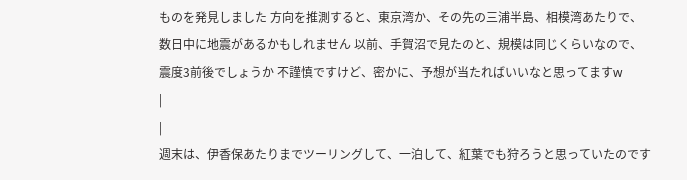ものを発見しました 方向を推測すると、東京湾か、その先の三浦半島、相模湾あたりで、数日中に地震があるかもしれません 以前、手賀沼で見たのと、規模は同じくらいなので、震度3前後でしょうか 不謹慎ですけど、密かに、予想が当たればいいなと思ってますw
|
|
週末は、伊香保あたりまでツーリングして、一泊して、紅葉でも狩ろうと思っていたのです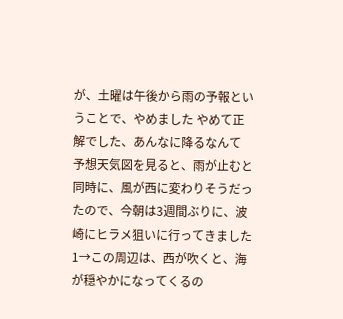が、土曜は午後から雨の予報ということで、やめました やめて正解でした、あんなに降るなんて 予想天気図を見ると、雨が止むと同時に、風が西に変わりそうだったので、今朝は3週間ぶりに、波崎にヒラメ狙いに行ってきました 1→この周辺は、西が吹くと、海が穏やかになってくるの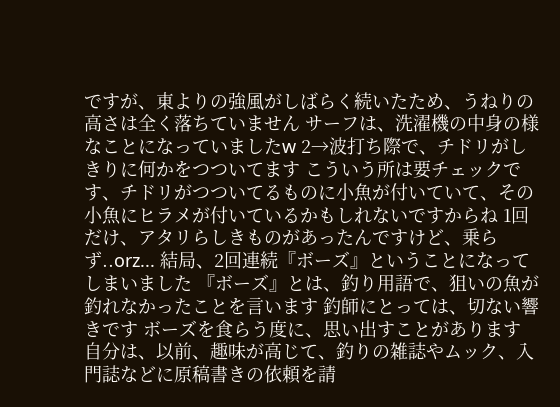ですが、東よりの強風がしばらく続いたため、うねりの高さは全く落ちていません サーフは、洗濯機の中身の様なことになっていましたw 2→波打ち際で、チドリがしきりに何かをつついてます こういう所は要チェックです、チドリがつついてるものに小魚が付いていて、その小魚にヒラメが付いているかもしれないですからね 1回だけ、アタリらしきものがあったんですけど、乗らず..orz... 結局、2回連続『ボーズ』ということになってしまいました 『ボーズ』とは、釣り用語で、狙いの魚が釣れなかったことを言います 釣師にとっては、切ない響きです ボーズを食らう度に、思い出すことがあります 自分は、以前、趣味が高じて、釣りの雑誌やムック、入門誌などに原稿書きの依頼を請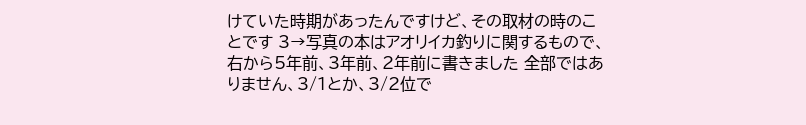けていた時期があったんですけど、その取材の時のことです 3→写真の本はアオリイカ釣りに関するもので、右から5年前、3年前、2年前に書きました 全部ではありません、3/1とか、3/2位で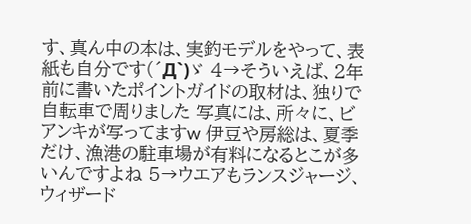す、真ん中の本は、実釣モデルをやって、表紙も自分です(´Д`)ゞ 4→そういえば、2年前に書いたポイントガイドの取材は、独りで自転車で周りました 写真には、所々に、ビアンキが写ってますw 伊豆や房総は、夏季だけ、漁港の駐車場が有料になるとこが多いんですよね 5→ウエアもランスジャージ、ウィザード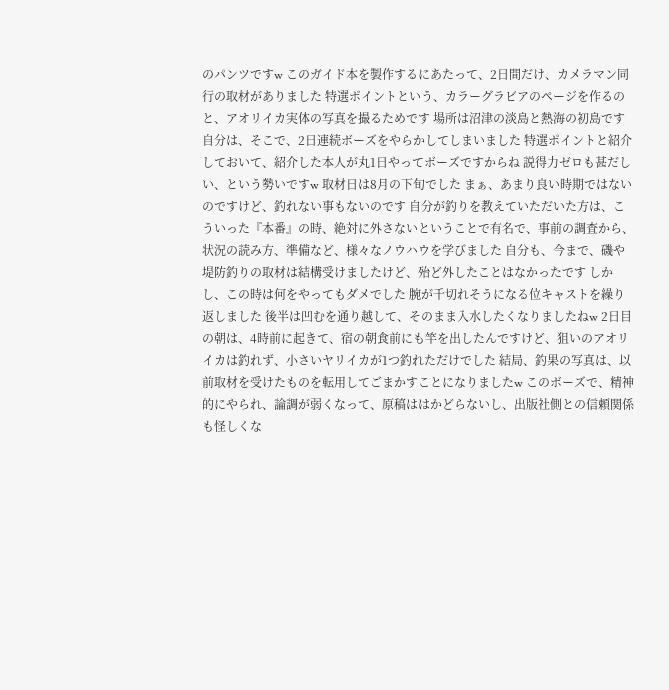のパンツですw このガイド本を製作するにあたって、2日間だけ、カメラマン同行の取材がありました 特選ポイントという、カラーグラビアのページを作るのと、アオリイカ実体の写真を撮るためです 場所は沼津の淡島と熱海の初島です 自分は、そこで、2日連続ボーズをやらかしてしまいました 特選ポイントと紹介しておいて、紹介した本人が丸1日やってボーズですからね 説得力ゼロも甚だしい、という勢いですw 取材日は8月の下旬でした まぁ、あまり良い時期ではないのですけど、釣れない事もないのです 自分が釣りを教えていただいた方は、こういった『本番』の時、絶対に外さないということで有名で、事前の調査から、状況の読み方、準備など、様々なノウハウを学びました 自分も、今まで、磯や堤防釣りの取材は結構受けましたけど、殆ど外したことはなかったです しかし、この時は何をやってもダメでした 腕が千切れそうになる位キャストを繰り返しました 後半は凹むを通り越して、そのまま入水したくなりましたねw 2日目の朝は、4時前に起きて、宿の朝食前にも竿を出したんですけど、狙いのアオリイカは釣れず、小さいヤリイカが1つ釣れただけでした 結局、釣果の写真は、以前取材を受けたものを転用してごまかすことになりましたw このボーズで、精神的にやられ、論調が弱くなって、原稿ははかどらないし、出版社側との信頼関係も怪しくな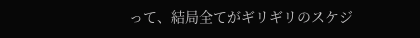って、結局全てがギリギリのスケジ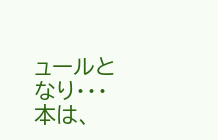ュールとなり・・・ 本は、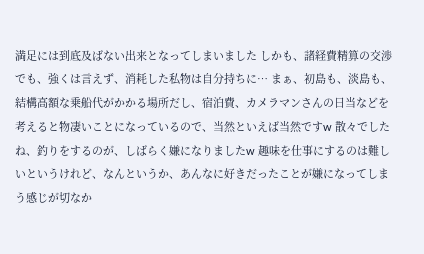満足には到底及ばない出来となってしまいました しかも、諸経費精算の交渉でも、強くは言えず、消耗した私物は自分持ちに… まぁ、初島も、淡島も、結構高額な乗船代がかかる場所だし、宿泊費、カメラマンさんの日当などを考えると物凄いことになっているので、当然といえば当然ですw 散々でしたね、釣りをするのが、しばらく嫌になりましたw 趣味を仕事にするのは難しいというけれど、なんというか、あんなに好きだったことが嫌になってしまう感じが切なか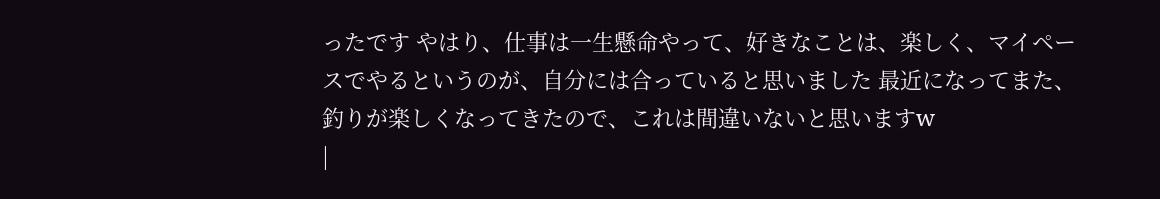ったです やはり、仕事は一生懸命やって、好きなことは、楽しく、マイペースでやるというのが、自分には合っていると思いました 最近になってまた、釣りが楽しくなってきたので、これは間違いないと思いますw
|